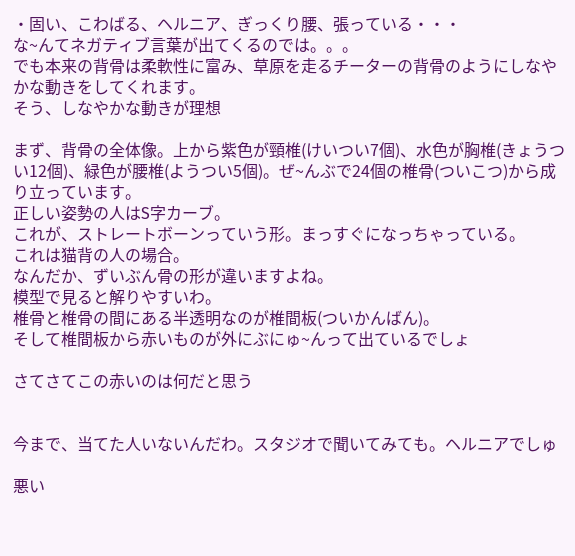・固い、こわばる、ヘルニア、ぎっくり腰、張っている・・・
な~んてネガティブ言葉が出てくるのでは。。。
でも本来の背骨は柔軟性に富み、草原を走るチーターの背骨のようにしなやかな動きをしてくれます。
そう、しなやかな動きが理想

まず、背骨の全体像。上から紫色が頸椎(けいつい7個)、水色が胸椎(きょうつい12個)、緑色が腰椎(ようつい5個)。ぜ~んぶで24個の椎骨(ついこつ)から成り立っています。
正しい姿勢の人はS字カーブ。
これが、ストレートボーンっていう形。まっすぐになっちゃっている。
これは猫背の人の場合。
なんだか、ずいぶん骨の形が違いますよね。
模型で見ると解りやすいわ。
椎骨と椎骨の間にある半透明なのが椎間板(ついかんばん)。
そして椎間板から赤いものが外にぶにゅ~んって出ているでしょ

さてさてこの赤いのは何だと思う


今まで、当てた人いないんだわ。スタジオで聞いてみても。ヘルニアでしゅ

悪い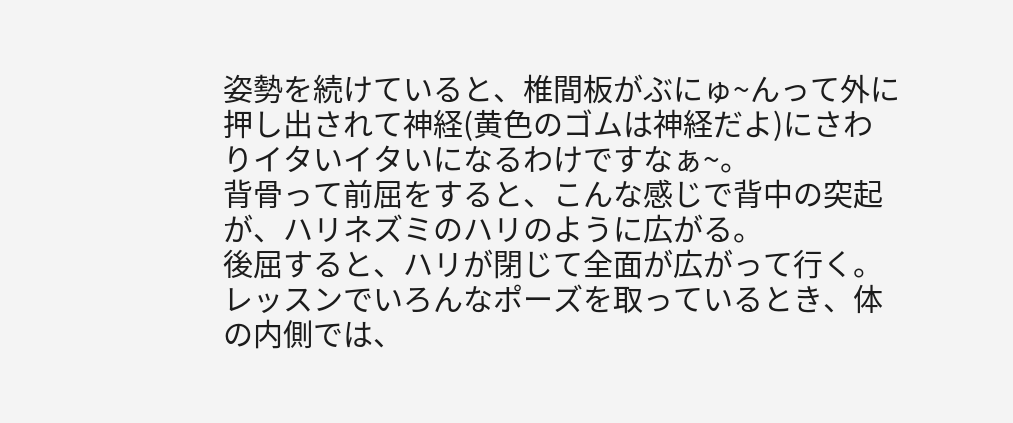姿勢を続けていると、椎間板がぶにゅ~んって外に押し出されて神経(黄色のゴムは神経だよ)にさわりイタいイタいになるわけですなぁ~。
背骨って前屈をすると、こんな感じで背中の突起が、ハリネズミのハリのように広がる。
後屈すると、ハリが閉じて全面が広がって行く。
レッスンでいろんなポーズを取っているとき、体の内側では、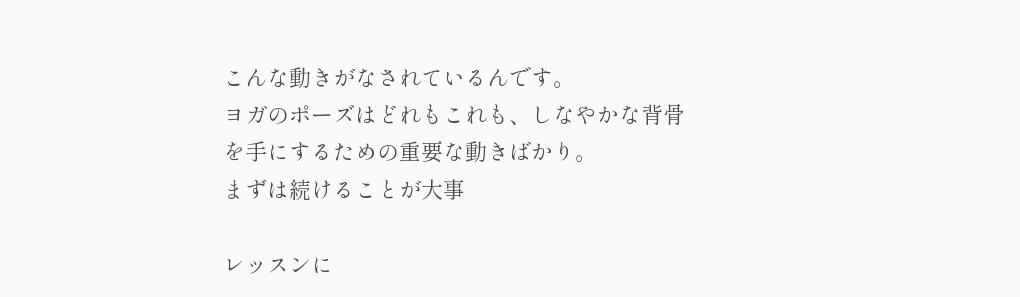こんな動きがなされているんです。
ヨガのポーズはどれもこれも、しなやかな背骨を手にするための重要な動きばかり。
まずは続けることが大事

レッスンに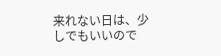来れない日は、少しでもいいので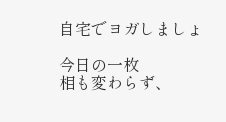自宅でヨガしましょ

今日の一枚
相も変わらず、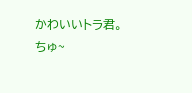かわいいトラ君。
ちゅ~